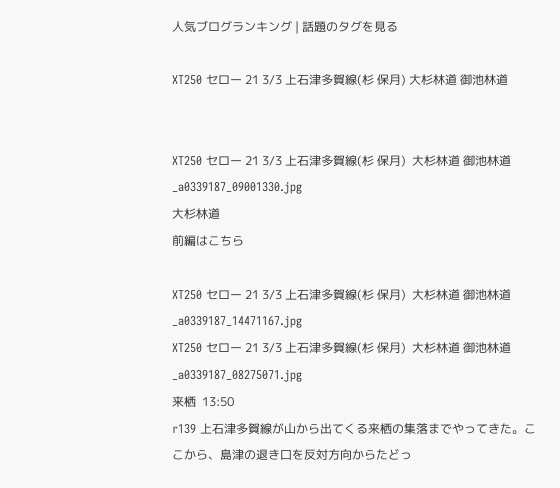人気ブログランキング | 話題のタグを見る

XT250 セロー 21 3/3 上石津多賀線(杉 保月) 大杉林道 御池林道


XT250 セロー 21 3/3 上石津多賀線(杉 保月)  大杉林道 御池林道_a0339187_09001330.jpg
大杉林道
前編はこちら

XT250 セロー 21 3/3 上石津多賀線(杉 保月)  大杉林道 御池林道_a0339187_14471167.jpg
XT250 セロー 21 3/3 上石津多賀線(杉 保月)  大杉林道 御池林道_a0339187_08275071.jpg
来栖  13:50
r139 上石津多賀線が山から出てくる来栖の集落までやってきた。ここから、島津の退き口を反対方向からたどっ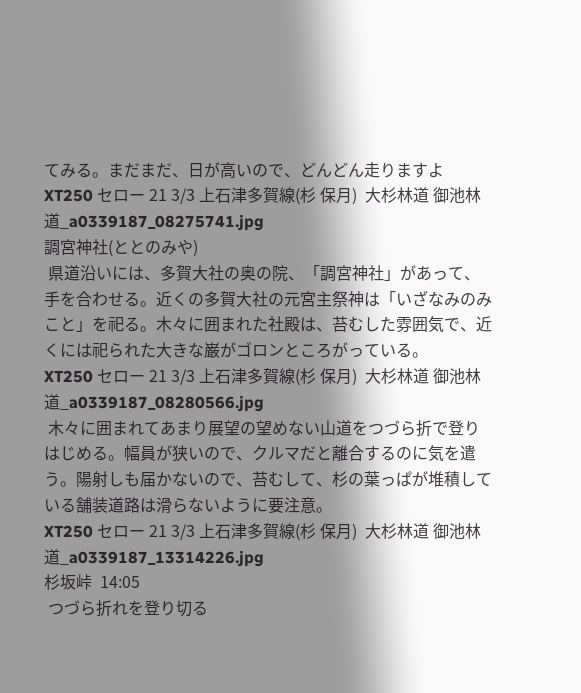てみる。まだまだ、日が高いので、どんどん走りますよ
XT250 セロー 21 3/3 上石津多賀線(杉 保月)  大杉林道 御池林道_a0339187_08275741.jpg
調宮神社(ととのみや)
 県道沿いには、多賀大社の奥の院、「調宮神社」があって、手を合わせる。近くの多賀大社の元宮主祭神は「いざなみのみこと」を祀る。木々に囲まれた社殿は、苔むした雰囲気で、近くには祀られた大きな巌がゴロンところがっている。
XT250 セロー 21 3/3 上石津多賀線(杉 保月)  大杉林道 御池林道_a0339187_08280566.jpg
 木々に囲まれてあまり展望の望めない山道をつづら折で登りはじめる。幅員が狭いので、クルマだと離合するのに気を遣う。陽射しも届かないので、苔むして、杉の葉っぱが堆積している舗装道路は滑らないように要注意。
XT250 セロー 21 3/3 上石津多賀線(杉 保月)  大杉林道 御池林道_a0339187_13314226.jpg
杉坂峠  14:05
 つづら折れを登り切る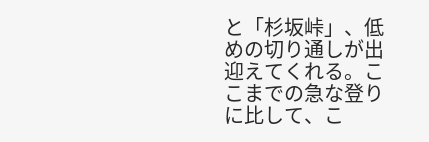と「杉坂峠」、低めの切り通しが出迎えてくれる。ここまでの急な登りに比して、こ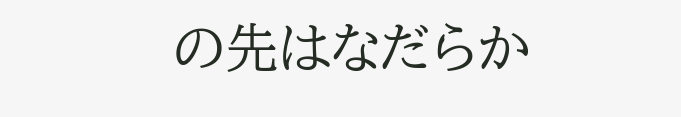の先はなだらか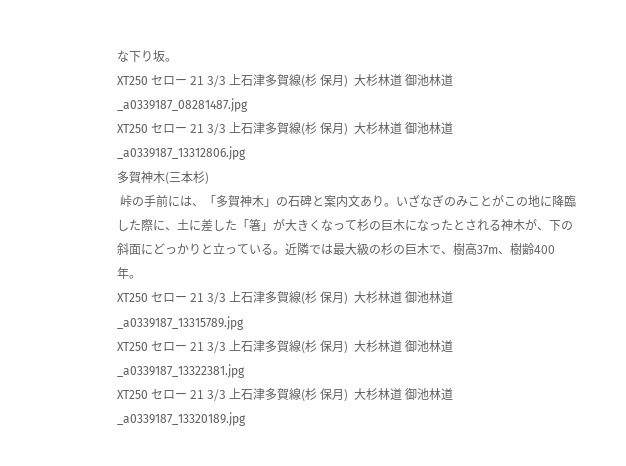な下り坂。
XT250 セロー 21 3/3 上石津多賀線(杉 保月)  大杉林道 御池林道_a0339187_08281487.jpg
XT250 セロー 21 3/3 上石津多賀線(杉 保月)  大杉林道 御池林道_a0339187_13312806.jpg
多賀神木(三本杉)
 峠の手前には、「多賀神木」の石碑と案内文あり。いざなぎのみことがこの地に降臨した際に、土に差した「箸」が大きくなって杉の巨木になったとされる神木が、下の斜面にどっかりと立っている。近隣では最大級の杉の巨木で、樹高37m、樹齢400年。
XT250 セロー 21 3/3 上石津多賀線(杉 保月)  大杉林道 御池林道_a0339187_13315789.jpg
XT250 セロー 21 3/3 上石津多賀線(杉 保月)  大杉林道 御池林道_a0339187_13322381.jpg
XT250 セロー 21 3/3 上石津多賀線(杉 保月)  大杉林道 御池林道_a0339187_13320189.jpg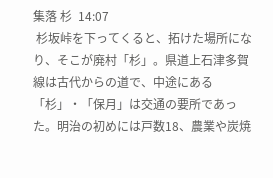集落 杉  14:07
 杉坂峠を下ってくると、拓けた場所になり、そこが廃村「杉」。県道上石津多賀線は古代からの道で、中途にある「杉」・「保月」は交通の要所であった。明治の初めには戸数18、農業や炭焼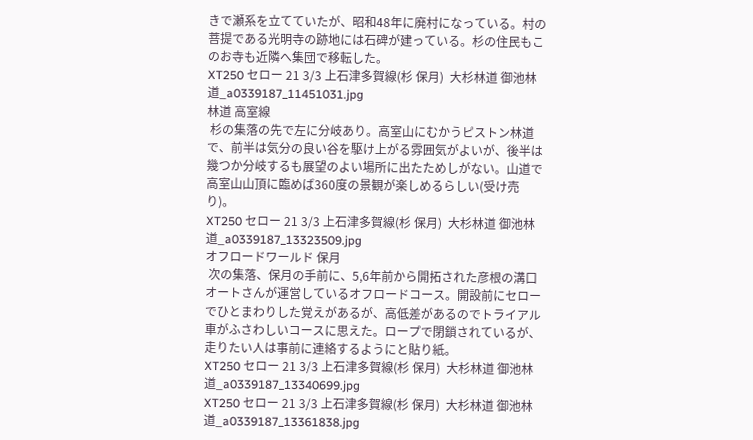きで瀬系を立てていたが、昭和48年に廃村になっている。村の菩提である光明寺の跡地には石碑が建っている。杉の住民もこのお寺も近隣へ集団で移転した。
XT250 セロー 21 3/3 上石津多賀線(杉 保月)  大杉林道 御池林道_a0339187_11451031.jpg
林道 高室線
 杉の集落の先で左に分岐あり。高室山にむかうピストン林道で、前半は気分の良い谷を駆け上がる雰囲気がよいが、後半は幾つか分岐するも展望のよい場所に出たためしがない。山道で高室山山頂に臨めば360度の景観が楽しめるらしい(受け売り)。
XT250 セロー 21 3/3 上石津多賀線(杉 保月)  大杉林道 御池林道_a0339187_13323509.jpg
オフロードワールド 保月
 次の集落、保月の手前に、5,6年前から開拓された彦根の溝口オートさんが運営しているオフロードコース。開設前にセローでひとまわりした覚えがあるが、高低差があるのでトライアル車がふさわしいコースに思えた。ロープで閉鎖されているが、走りたい人は事前に連絡するようにと貼り紙。
XT250 セロー 21 3/3 上石津多賀線(杉 保月)  大杉林道 御池林道_a0339187_13340699.jpg
XT250 セロー 21 3/3 上石津多賀線(杉 保月)  大杉林道 御池林道_a0339187_13361838.jpg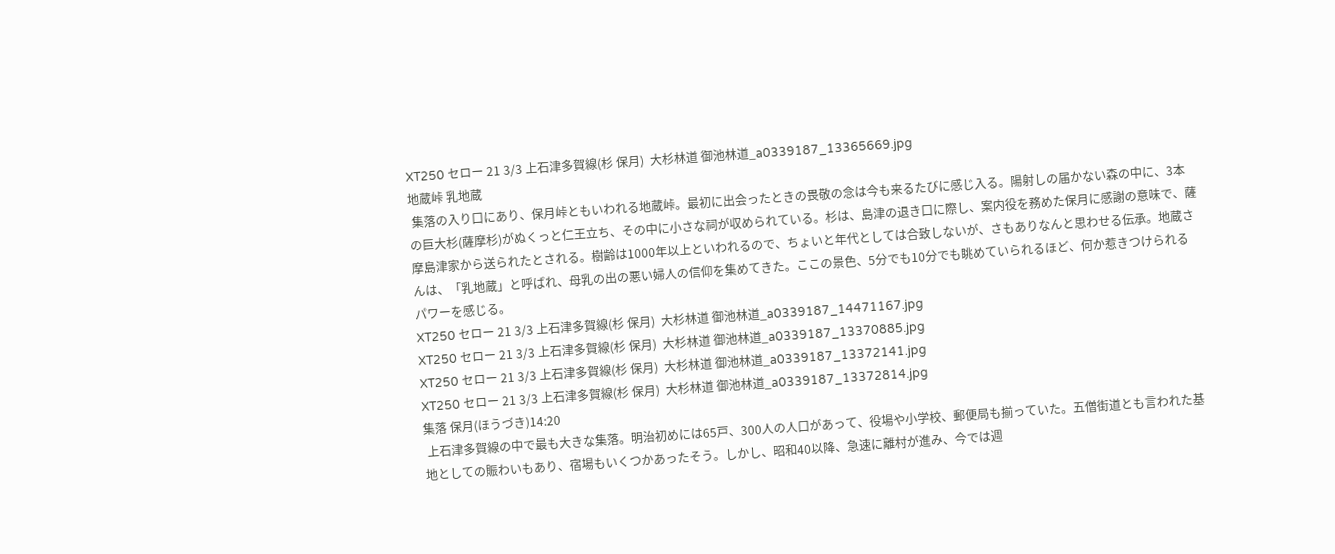XT250 セロー 21 3/3 上石津多賀線(杉 保月)  大杉林道 御池林道_a0339187_13365669.jpg
地蔵峠 乳地蔵
 集落の入り口にあり、保月峠ともいわれる地蔵峠。最初に出会ったときの畏敬の念は今も来るたびに感じ入る。陽射しの届かない森の中に、3本の巨大杉(薩摩杉)がぬくっと仁王立ち、その中に小さな祠が収められている。杉は、島津の退き口に際し、案内役を務めた保月に感謝の意味で、薩摩島津家から送られたとされる。樹齢は1000年以上といわれるので、ちょいと年代としては合致しないが、さもありなんと思わせる伝承。地蔵さんは、「乳地蔵」と呼ばれ、母乳の出の悪い婦人の信仰を集めてきた。ここの景色、5分でも10分でも眺めていられるほど、何か惹きつけられるパワーを感じる。
XT250 セロー 21 3/3 上石津多賀線(杉 保月)  大杉林道 御池林道_a0339187_14471167.jpg
XT250 セロー 21 3/3 上石津多賀線(杉 保月)  大杉林道 御池林道_a0339187_13370885.jpg
XT250 セロー 21 3/3 上石津多賀線(杉 保月)  大杉林道 御池林道_a0339187_13372141.jpg
XT250 セロー 21 3/3 上石津多賀線(杉 保月)  大杉林道 御池林道_a0339187_13372814.jpg
集落 保月(ほうづき)14:20
 上石津多賀線の中で最も大きな集落。明治初めには65戸、300人の人口があって、役場や小学校、郵便局も揃っていた。五僧街道とも言われた基地としての賑わいもあり、宿場もいくつかあったそう。しかし、昭和40以降、急速に離村が進み、今では週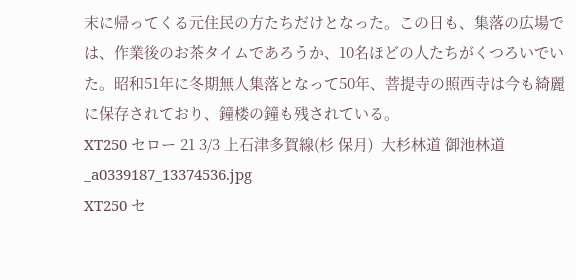末に帰ってくる元住民の方たちだけとなった。この日も、集落の広場では、作業後のお茶タイムであろうか、10名ほどの人たちがくつろいでいた。昭和51年に冬期無人集落となって50年、菩提寺の照西寺は今も綺麗に保存されており、鐘楼の鐘も残されている。
XT250 セロー 21 3/3 上石津多賀線(杉 保月)  大杉林道 御池林道_a0339187_13374536.jpg
XT250 セ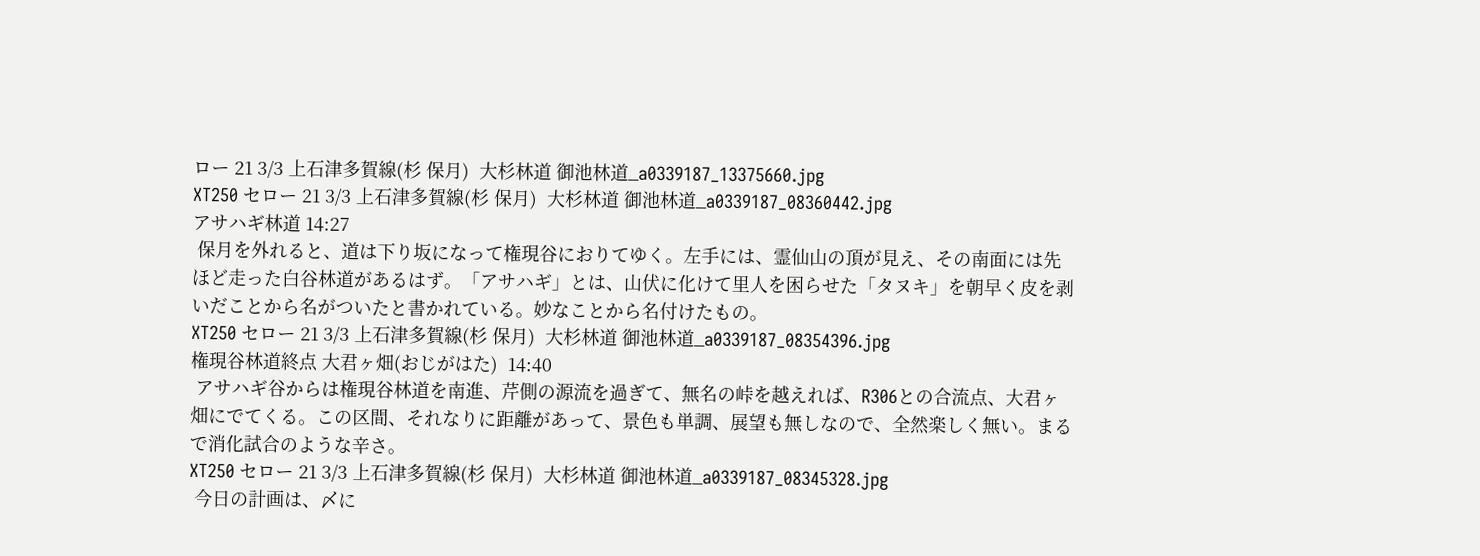ロー 21 3/3 上石津多賀線(杉 保月)  大杉林道 御池林道_a0339187_13375660.jpg
XT250 セロー 21 3/3 上石津多賀線(杉 保月)  大杉林道 御池林道_a0339187_08360442.jpg
アサハギ林道 14:27
 保月を外れると、道は下り坂になって権現谷におりてゆく。左手には、霊仙山の頂が見え、その南面には先ほど走った白谷林道があるはず。「アサハギ」とは、山伏に化けて里人を困らせた「タヌキ」を朝早く皮を剥いだことから名がついたと書かれている。妙なことから名付けたもの。
XT250 セロー 21 3/3 上石津多賀線(杉 保月)  大杉林道 御池林道_a0339187_08354396.jpg
権現谷林道終点 大君ヶ畑(おじがはた)  14:40
 アサハギ谷からは権現谷林道を南進、芹側の源流を過ぎて、無名の峠を越えれば、R306との合流点、大君ヶ畑にでてくる。この区間、それなりに距離があって、景色も単調、展望も無しなので、全然楽しく無い。まるで消化試合のような辛さ。
XT250 セロー 21 3/3 上石津多賀線(杉 保月)  大杉林道 御池林道_a0339187_08345328.jpg
 今日の計画は、〆に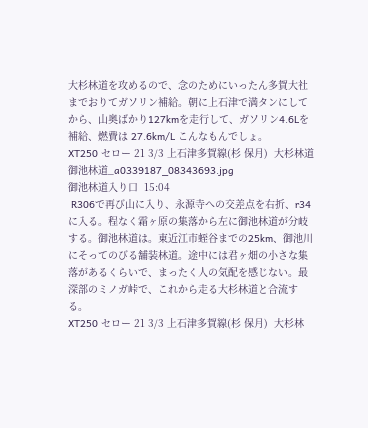大杉林道を攻めるので、念のためにいったん多賀大社までおりてガソリン補給。朝に上石津で満タンにしてから、山奥ばかり127kmを走行して、ガソリン4.6Lを補給、燃費は 27.6km/L こんなもんでしょ。
XT250 セロー 21 3/3 上石津多賀線(杉 保月)  大杉林道 御池林道_a0339187_08343693.jpg
御池林道入り口  15:04
 R306で再び山に入り、永源寺への交差点を右折、r34に入る。程なく霜ヶ原の集落から左に御池林道が分岐する。御池林道は。東近江市蛭谷までの25km、御池川にそってのびる舗装林道。途中には君ヶ畑の小さな集落があるくらいで、まったく人の気配を感じない。最深部のミノガ峠で、これから走る大杉林道と合流する。
XT250 セロー 21 3/3 上石津多賀線(杉 保月)  大杉林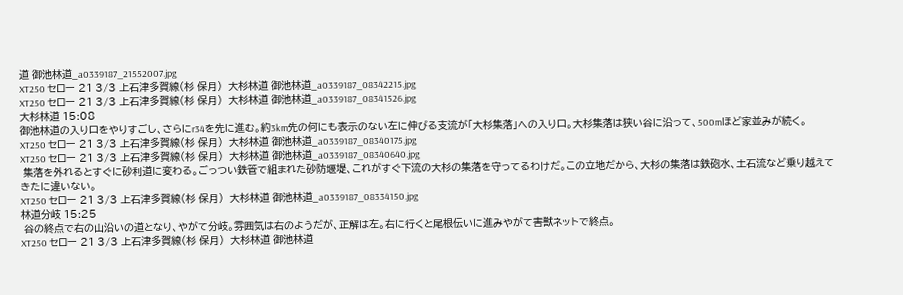道 御池林道_a0339187_21552007.jpg
XT250 セロー 21 3/3 上石津多賀線(杉 保月)  大杉林道 御池林道_a0339187_08342215.jpg
XT250 セロー 21 3/3 上石津多賀線(杉 保月)  大杉林道 御池林道_a0339187_08341526.jpg
大杉林道 15:08
御池林道の入り口をやりすごし、さらにr34を先に進む。約3km先の何にも表示のない左に伸びる支流が「大杉集落」への入り口。大杉集落は狭い谷に沿って、500mほど家並みが続く。
XT250 セロー 21 3/3 上石津多賀線(杉 保月)  大杉林道 御池林道_a0339187_08340175.jpg
XT250 セロー 21 3/3 上石津多賀線(杉 保月)  大杉林道 御池林道_a0339187_08340640.jpg
 集落を外れるとすぐに砂利道に変わる。ごっつい鉄管で組まれた砂防堰堤、これがすぐ下流の大杉の集落を守ってるわけだ。この立地だから、大杉の集落は鉄砲水、土石流など乗り越えてきたに違いない。
XT250 セロー 21 3/3 上石津多賀線(杉 保月)  大杉林道 御池林道_a0339187_08334150.jpg
林道分岐 15:25
 谷の終点で右の山沿いの道となり、やがて分岐。雰囲気は右のようだが、正解は左。右に行くと尾根伝いに進みやがて害獣ネットで終点。
XT250 セロー 21 3/3 上石津多賀線(杉 保月)  大杉林道 御池林道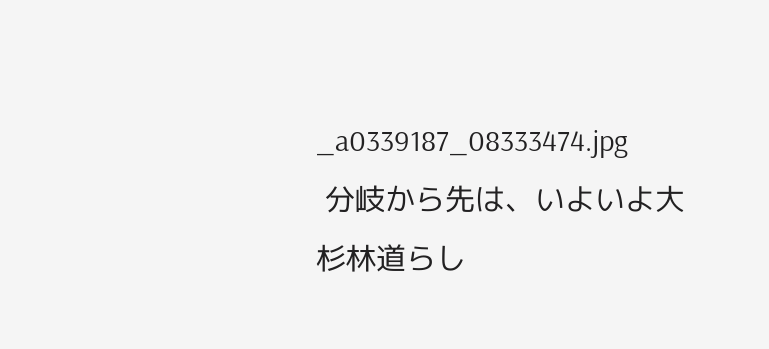_a0339187_08333474.jpg
 分岐から先は、いよいよ大杉林道らし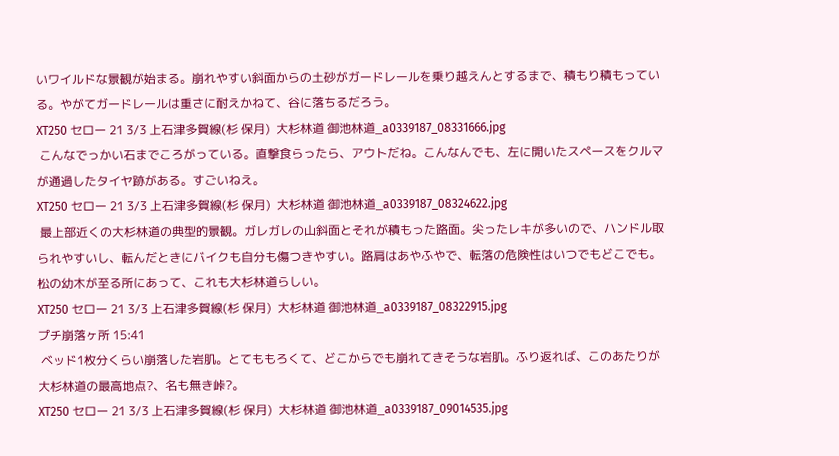いワイルドな景観が始まる。崩れやすい斜面からの土砂がガードレールを乗り越えんとするまで、積もり積もっている。やがてガードレールは重さに耐えかねて、谷に落ちるだろう。
XT250 セロー 21 3/3 上石津多賀線(杉 保月)  大杉林道 御池林道_a0339187_08331666.jpg
 こんなでっかい石までころがっている。直撃食らったら、アウトだね。こんなんでも、左に開いたスペースをクルマが通過したタイヤ跡がある。すごいねえ。
XT250 セロー 21 3/3 上石津多賀線(杉 保月)  大杉林道 御池林道_a0339187_08324622.jpg
 最上部近くの大杉林道の典型的景観。ガレガレの山斜面とそれが積もった路面。尖ったレキが多いので、ハンドル取られやすいし、転んだときにバイクも自分も傷つきやすい。路肩はあやふやで、転落の危険性はいつでもどこでも。松の幼木が至る所にあって、これも大杉林道らしい。
XT250 セロー 21 3/3 上石津多賀線(杉 保月)  大杉林道 御池林道_a0339187_08322915.jpg
プチ崩落ヶ所 15:41
 ベッド1枚分くらい崩落した岩肌。とてももろくて、どこからでも崩れてきそうな岩肌。ふり返れば、このあたりが大杉林道の最高地点?、名も無き峠?。
XT250 セロー 21 3/3 上石津多賀線(杉 保月)  大杉林道 御池林道_a0339187_09014535.jpg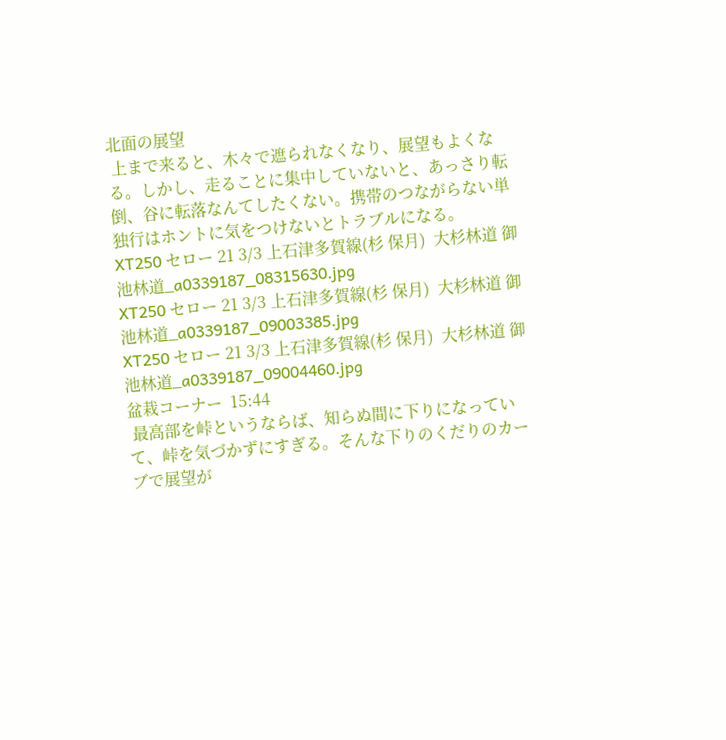北面の展望
 上まで来ると、木々で遮られなくなり、展望もよくなる。しかし、走ることに集中していないと、あっさり転倒、谷に転落なんてしたくない。携帯のつながらない単独行はホントに気をつけないとトラブルになる。
XT250 セロー 21 3/3 上石津多賀線(杉 保月)  大杉林道 御池林道_a0339187_08315630.jpg
XT250 セロー 21 3/3 上石津多賀線(杉 保月)  大杉林道 御池林道_a0339187_09003385.jpg
XT250 セロー 21 3/3 上石津多賀線(杉 保月)  大杉林道 御池林道_a0339187_09004460.jpg
盆栽コーナー  15:44
 最高部を峠というならば、知らぬ間に下りになっていて、峠を気づかずにすぎる。そんな下りのくだりのカーブで展望が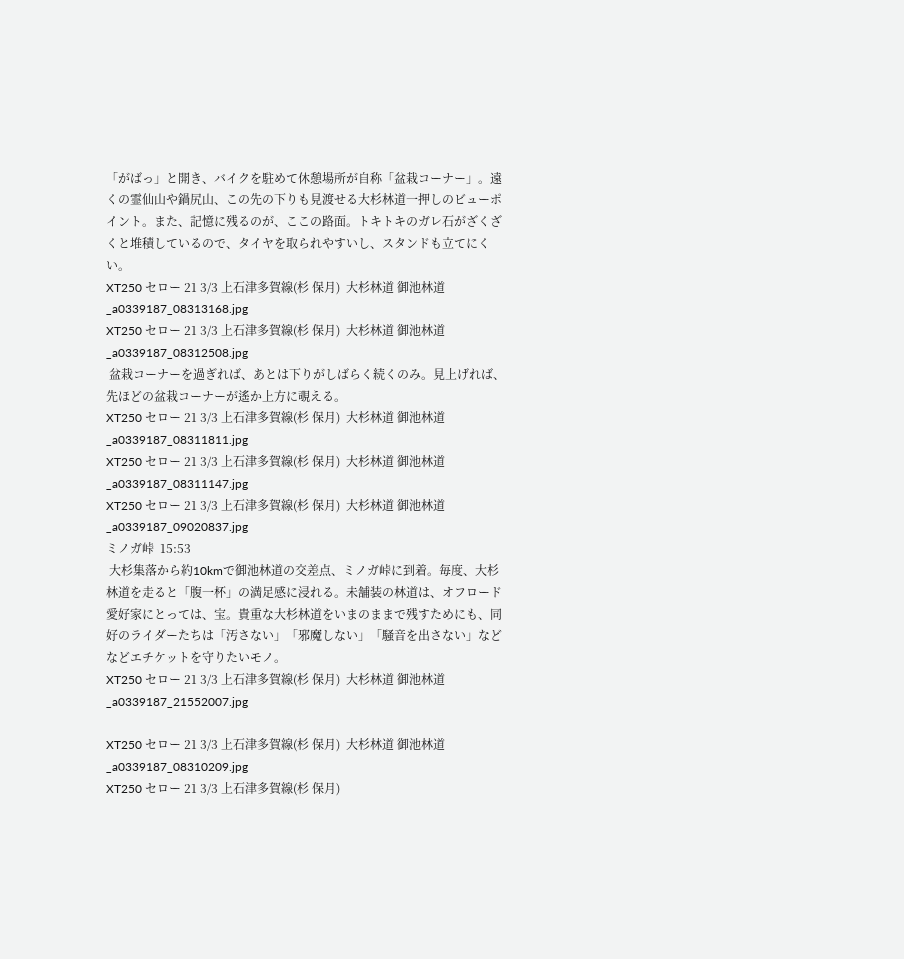「がばっ」と開き、バイクを駐めて休憩場所が自称「盆栽コーナー」。遠くの霊仙山や鍋尻山、この先の下りも見渡せる大杉林道一押しのビューポイント。また、記憶に残るのが、ここの路面。トキトキのガレ石がざくざくと堆積しているので、タイヤを取られやすいし、スタンドも立てにくい。
XT250 セロー 21 3/3 上石津多賀線(杉 保月)  大杉林道 御池林道_a0339187_08313168.jpg
XT250 セロー 21 3/3 上石津多賀線(杉 保月)  大杉林道 御池林道_a0339187_08312508.jpg
 盆栽コーナーを過ぎれば、あとは下りがしばらく続くのみ。見上げれば、先ほどの盆栽コーナーが遙か上方に覗える。
XT250 セロー 21 3/3 上石津多賀線(杉 保月)  大杉林道 御池林道_a0339187_08311811.jpg
XT250 セロー 21 3/3 上石津多賀線(杉 保月)  大杉林道 御池林道_a0339187_08311147.jpg
XT250 セロー 21 3/3 上石津多賀線(杉 保月)  大杉林道 御池林道_a0339187_09020837.jpg
ミノガ峠  15:53
 大杉集落から約10kmで御池林道の交差点、ミノガ峠に到着。毎度、大杉林道を走ると「腹一杯」の満足感に浸れる。未舗装の林道は、オフロード愛好家にとっては、宝。貴重な大杉林道をいまのままで残すためにも、同好のライダーたちは「汚さない」「邪魔しない」「騒音を出さない」などなどエチケットを守りたいモノ。
XT250 セロー 21 3/3 上石津多賀線(杉 保月)  大杉林道 御池林道_a0339187_21552007.jpg

XT250 セロー 21 3/3 上石津多賀線(杉 保月)  大杉林道 御池林道_a0339187_08310209.jpg
XT250 セロー 21 3/3 上石津多賀線(杉 保月)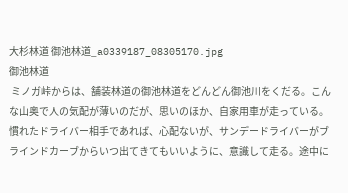大杉林道 御池林道_a0339187_08305170.jpg
御池林道
 ミノガ峠からは、舗装林道の御池林道をどんどん御池川をくだる。こんな山奥で人の気配が薄いのだが、思いのほか、自家用車が走っている。慣れたドライバー相手であれば、心配ないが、サンデードライバーがブラインドカーブからいつ出てきてもいいように、意識して走る。途中に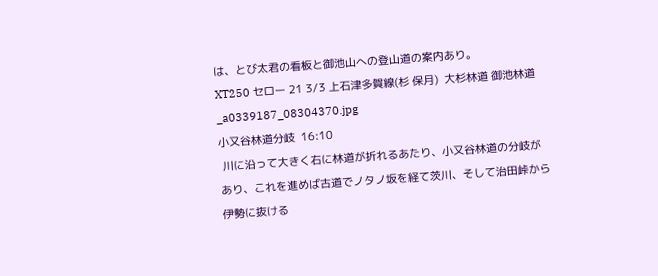は、とび太君の看板と御池山への登山道の案内あり。
XT250 セロー 21 3/3 上石津多賀線(杉 保月)  大杉林道 御池林道_a0339187_08304370.jpg
小又谷林道分岐  16:10
 川に沿って大きく右に林道が折れるあたり、小又谷林道の分岐があり、これを進めば古道でノタノ坂を経て茨川、そして治田峠から伊勢に抜ける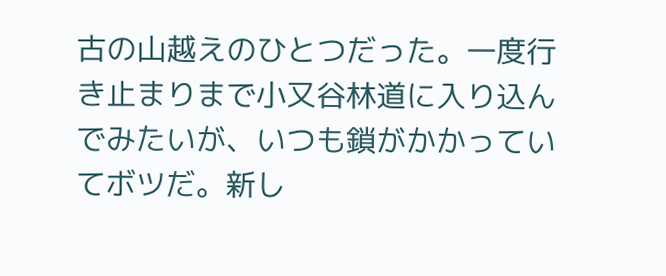古の山越えのひとつだった。一度行き止まりまで小又谷林道に入り込んでみたいが、いつも鎖がかかっていてボツだ。新し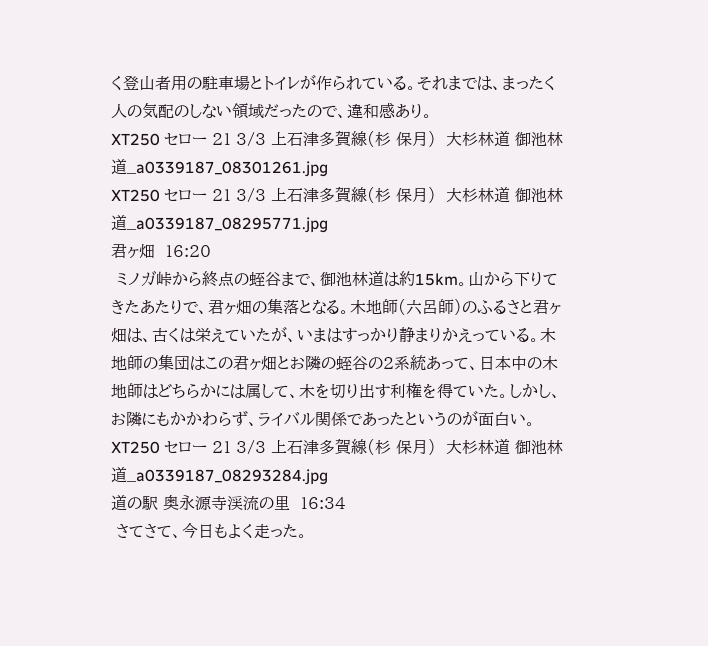く登山者用の駐車場とトイレが作られている。それまでは、まったく人の気配のしない領域だったので、違和感あり。
XT250 セロー 21 3/3 上石津多賀線(杉 保月)  大杉林道 御池林道_a0339187_08301261.jpg
XT250 セロー 21 3/3 上石津多賀線(杉 保月)  大杉林道 御池林道_a0339187_08295771.jpg
君ヶ畑  16:20
 ミノガ峠から終点の蛭谷まで、御池林道は約15km。山から下りてきたあたりで、君ヶ畑の集落となる。木地師(六呂師)のふるさと君ヶ畑は、古くは栄えていたが、いまはすっかり静まりかえっている。木地師の集団はこの君ヶ畑とお隣の蛭谷の2系統あって、日本中の木地師はどちらかには属して、木を切り出す利権を得ていた。しかし、お隣にもかかわらず、ライバル関係であったというのが面白い。
XT250 セロー 21 3/3 上石津多賀線(杉 保月)  大杉林道 御池林道_a0339187_08293284.jpg
道の駅 奥永源寺渓流の里  16:34
 さてさて、今日もよく走った。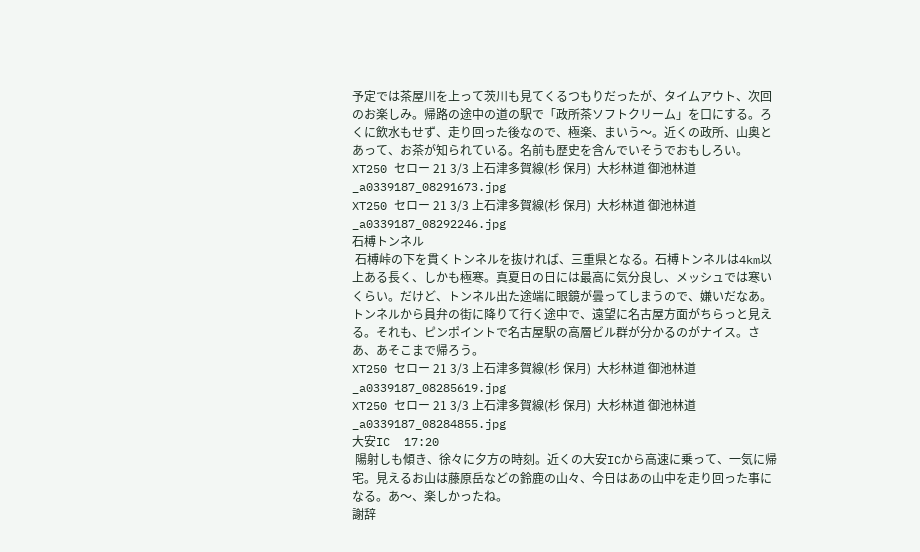予定では茶屋川を上って茨川も見てくるつもりだったが、タイムアウト、次回のお楽しみ。帰路の途中の道の駅で「政所茶ソフトクリーム」を口にする。ろくに飲水もせず、走り回った後なので、極楽、まいう〜。近くの政所、山奥とあって、お茶が知られている。名前も歴史を含んでいそうでおもしろい。
XT250 セロー 21 3/3 上石津多賀線(杉 保月)  大杉林道 御池林道_a0339187_08291673.jpg
XT250 セロー 21 3/3 上石津多賀線(杉 保月)  大杉林道 御池林道_a0339187_08292246.jpg
石榑トンネル
 石榑峠の下を貫くトンネルを抜ければ、三重県となる。石榑トンネルは4km以上ある長く、しかも極寒。真夏日の日には最高に気分良し、メッシュでは寒いくらい。だけど、トンネル出た途端に眼鏡が曇ってしまうので、嫌いだなあ。トンネルから員弁の街に降りて行く途中で、遠望に名古屋方面がちらっと見える。それも、ピンポイントで名古屋駅の高層ビル群が分かるのがナイス。さあ、あそこまで帰ろう。
XT250 セロー 21 3/3 上石津多賀線(杉 保月)  大杉林道 御池林道_a0339187_08285619.jpg
XT250 セロー 21 3/3 上石津多賀線(杉 保月)  大杉林道 御池林道_a0339187_08284855.jpg
大安IC  17:20
 陽射しも傾き、徐々に夕方の時刻。近くの大安ICから高速に乗って、一気に帰宅。見えるお山は藤原岳などの鈴鹿の山々、今日はあの山中を走り回った事になる。あ〜、楽しかったね。
謝辞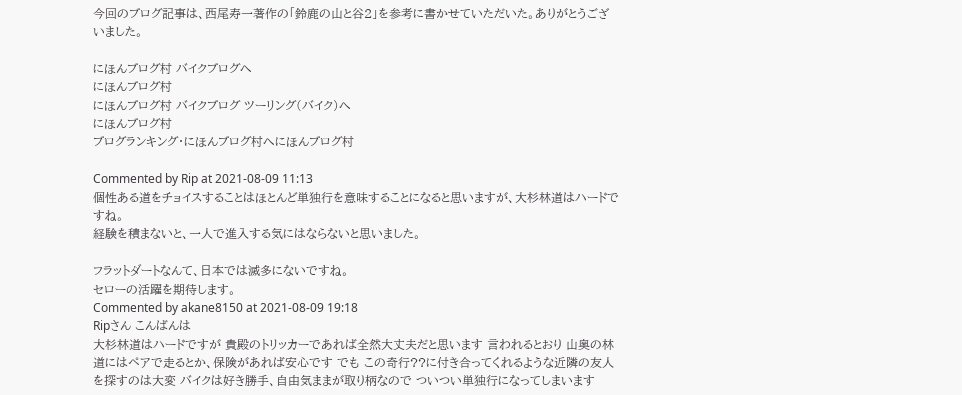今回のブログ記事は、西尾寿一著作の「鈴鹿の山と谷2」を参考に書かせていただいた。ありがとうございました。

にほんブログ村 バイクブログへ
にほんブログ村
にほんブログ村 バイクブログ ツーリング(バイク)へ
にほんブログ村
ブログランキング・にほんブログ村へにほんブログ村

Commented by Rip at 2021-08-09 11:13
個性ある道をチョイスすることはほとんど単独行を意味することになると思いますが、大杉林道はハードですね。
経験を積まないと、一人で進入する気にはならないと思いました。

フラットダートなんて、日本では滅多にないですね。
セローの活躍を期待します。
Commented by akane8150 at 2021-08-09 19:18
Ripさん こんばんは
大杉林道はハードですが 貴殿のトリッカーであれば全然大丈夫だと思います 言われるとおり 山奥の林道にはペアで走るとか、保険があれば安心です でも この奇行??に付き合ってくれるような近隣の友人を探すのは大変 バイクは好き勝手、自由気ままが取り柄なので ついつい単独行になってしまいます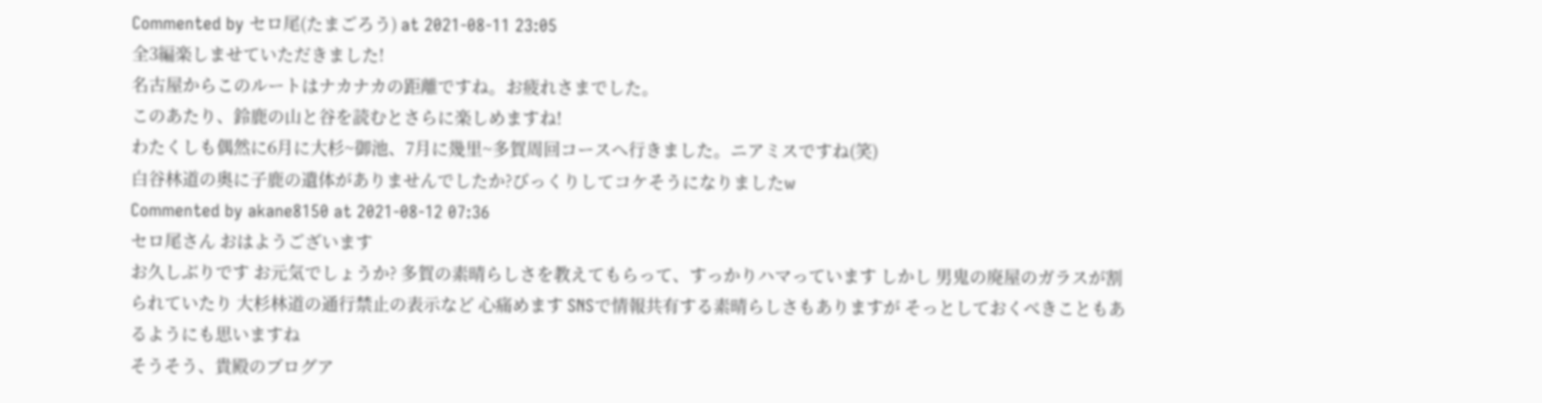Commented by セロ尾(たまごろう) at 2021-08-11 23:05
全3編楽しませていただきました!
名古屋からこのルートはナカナカの距離ですね。お疲れさまでした。
このあたり、鈴鹿の山と谷を読むとさらに楽しめますね!
わたくしも偶然に6月に大杉~御池、7月に幾里~多賀周回コースへ行きました。ニアミスですね(笑)
白谷林道の奥に子鹿の遺体がありませんでしたか?びっくりしてコケそうになりましたw
Commented by akane8150 at 2021-08-12 07:36
セロ尾さん おはようございます
お久しぶりです お元気でしょうか? 多賀の素晴らしさを教えてもらって、すっかりハマっています しかし 男鬼の廃屋のガラスが割られていたり 大杉林道の通行禁止の表示など 心痛めます SNSで情報共有する素晴らしさもありますが そっとしておくべきこともあるようにも思いますね
そうそう、貴殿のブログア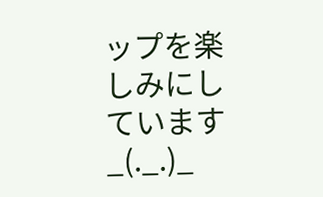ップを楽しみにしています_(._.)_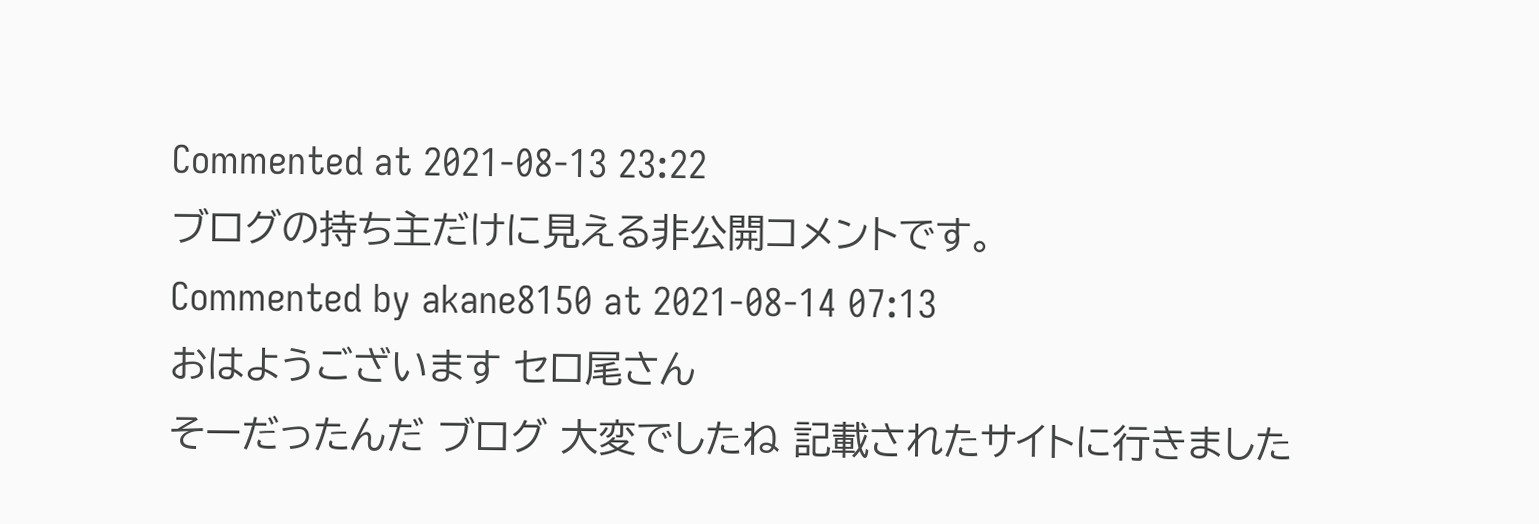Commented at 2021-08-13 23:22
ブログの持ち主だけに見える非公開コメントです。
Commented by akane8150 at 2021-08-14 07:13
おはようございます セロ尾さん
そーだったんだ ブログ 大変でしたね 記載されたサイトに行きました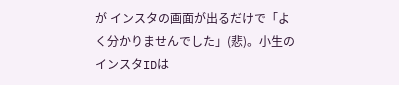が インスタの画面が出るだけで「よく分かりませんでした」(悲)。小生のインスタIDは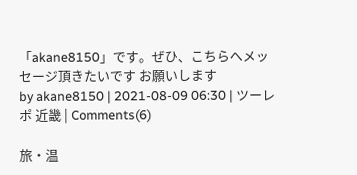「akane8150」です。ぜひ、こちらへメッセージ頂きたいです お願いします
by akane8150 | 2021-08-09 06:30 | ツーレポ 近畿 | Comments(6)

旅・温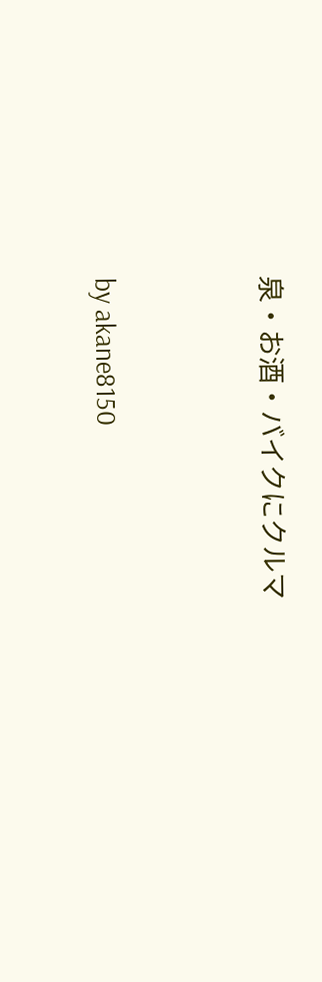泉・お酒・バイクにクルマ


by akane8150